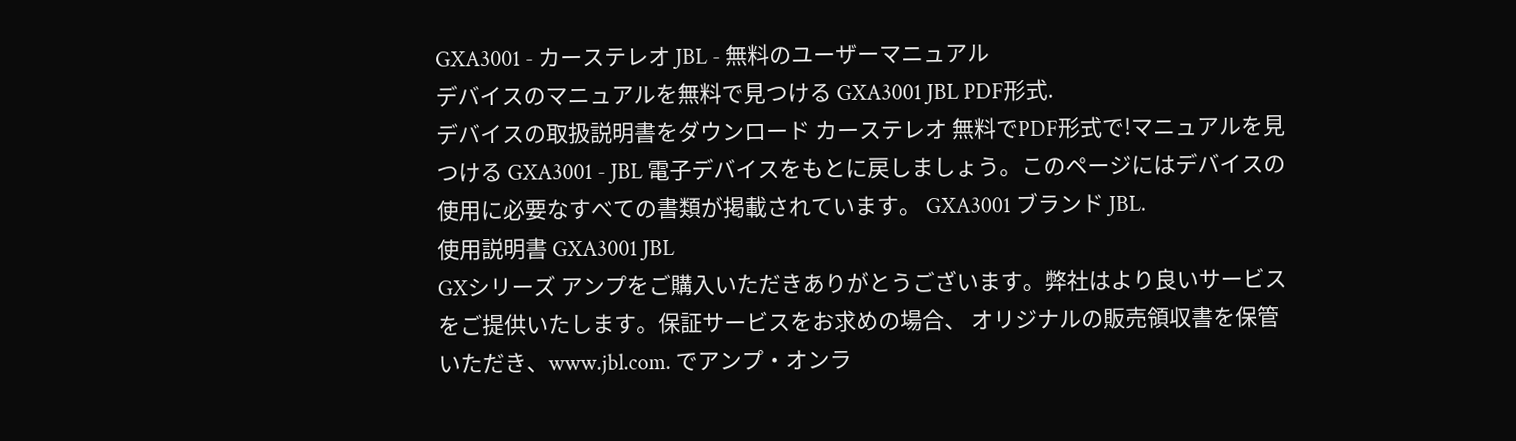GXA3001 - カーステレオ JBL - 無料のユーザーマニュアル
デバイスのマニュアルを無料で見つける GXA3001 JBL PDF形式.
デバイスの取扱説明書をダウンロード カーステレオ 無料でPDF形式で!マニュアルを見つける GXA3001 - JBL 電子デバイスをもとに戻しましょう。このページにはデバイスの使用に必要なすべての書類が掲載されています。 GXA3001 ブランド JBL.
使用説明書 GXA3001 JBL
GXシリーズ アンプをご購入いただきありがとうございます。弊社はより良いサービスをご提供いたします。保証サービスをお求めの場合、 オリジナルの販売領収書を保管いただき、www.jbl.com. でアンプ・オンラ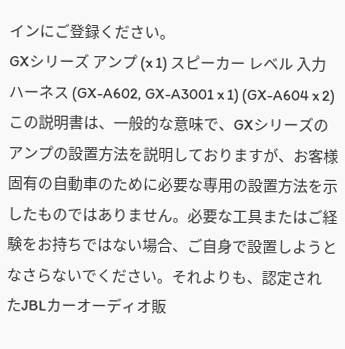インにご登録ください。
GXシリーズ アンプ (x 1) スピーカー レベル 入力ハーネス (GX-A602, GX-A3001 x 1) (GX-A604 x 2)
この説明書は、一般的な意味で、GXシリーズのアンプの設置方法を説明しておりますが、お客様固有の自動車のために必要な専用の設置方法を示 したものではありません。必要な工具またはご経験をお持ちではない場合、ご自身で設置しようとなさらないでください。それよりも、認定され たJBLカーオーディオ販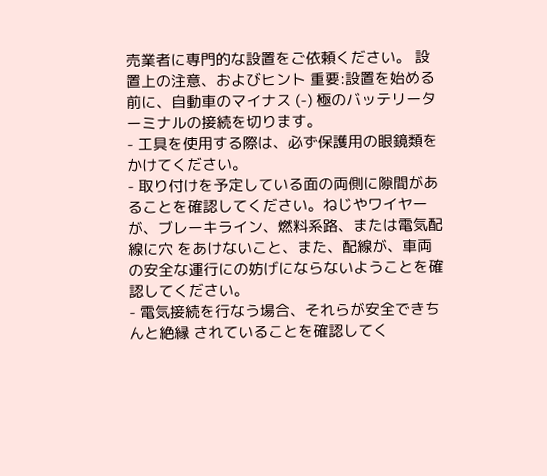売業者に専門的な設置をご依頼ください。 設置上の注意、およびヒント 重要:設置を始める前に、自動車のマイナス (-) 極のバッテリーターミナルの接続を切ります。
- 工具を使用する際は、必ず保護用の眼鏡類をかけてください。
- 取り付けを予定している面の両側に隙間があることを確認してください。ねじやワイヤーが、ブレーキライン、燃料系路、または電気配線に穴 をあけないこと、また、配線が、車両の安全な運行にの妨げにならないようことを確認してください。
- 電気接続を行なう場合、それらが安全できちんと絶縁 されていることを確認してく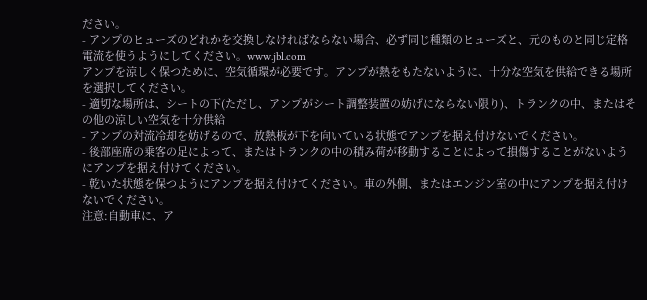ださい。
- アンプのヒューズのどれかを交換しなければならない場合、必ず同じ種類のヒューズと、元のものと同じ定格電流を使うようにしてください。www.jbl.com
アンプを涼しく保つために、空気循環が必要です。アンプが熱をもたないように、十分な空気を供給できる場所を選択してください。
- 適切な場所は、シートの下(ただし、アンプがシート調整装置の妨げにならない限り)、トランクの中、またはその他の涼しい空気を十分供給
- アンプの対流冷却を妨げるので、放熱板が下を向いている状態でアンプを据え付けないでください。
- 後部座席の乗客の足によって、またはトランクの中の積み荷が移動することによって損傷することがないようにアンプを据え付けてください。
- 乾いた状態を保つようにアンプを据え付けてください。車の外側、またはエンジン室の中にアンプを据え付けないでください。
注意:自動車に、ア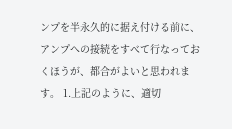ンプを半永久的に据え付ける前に、アンプへの接続をすべて行なっておくほうが、都合がよいと思われます。 1.上記のように、適切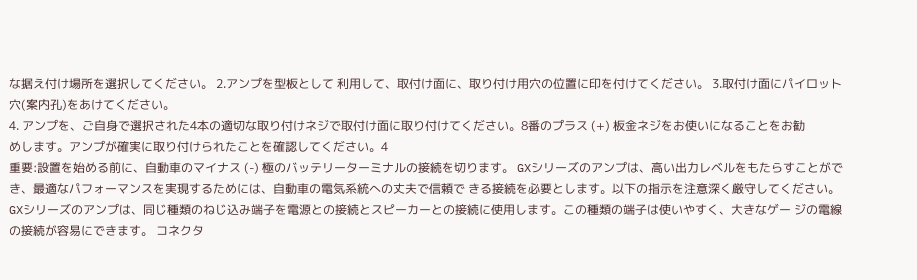な据え付け場所を選択してください。 2.アンプを型板として 利用して、取付け面に、取り付け用穴の位置に印を付けてください。 3.取付け面にパイロット穴(案内孔)をあけてください。
4. アンプを、ご自身で選択された4本の適切な取り付けネジで取付け面に取り付けてください。8番のプラス (+) 板金ネジをお使いになることをお勧
めします。アンプが確実に取り付けられたことを確認してください。4
重要:設置を始める前に、自動車のマイナス (-) 極のバッテリーターミナルの接続を切ります。 GXシリーズのアンプは、高い出力レベルをもたらすことができ、最適なパフォーマンスを実現するためには、自動車の電気系統への丈夫で信頼で きる接続を必要とします。以下の指示を注意深く厳守してください。
GXシリーズのアンプは、同じ種類のねじ込み端子を電源との接続とスピーカーとの接続に使用します。この種類の端子は使いやすく、大きなゲー ジの電線の接続が容易にできます。 コネクタ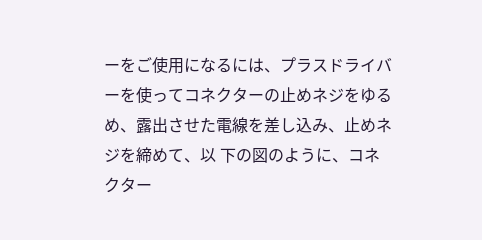ーをご使用になるには、プラスドライバーを使ってコネクターの止めネジをゆるめ、露出させた電線を差し込み、止めネジを締めて、以 下の図のように、コネクター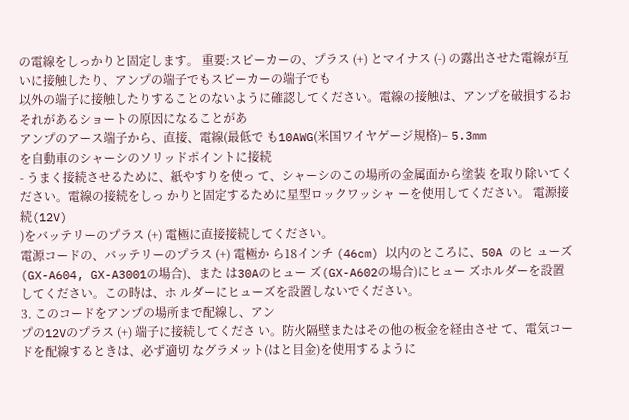の電線をしっかりと固定します。 重要:スピーカーの、プラス (+) とマイナス (-) の露出させた電線が互いに接触したり、アンプの端子でもスピーカーの端子でも
以外の端子に接触したりすることのないように確認してください。電線の接触は、アンプを破損するおそれがあるショートの原因になることがあ
アンプのアース端子から、直接、電線(最低で も10AWG(米国ワイヤゲージ規格)– 5.3mm
を自動車のシャーシのソリッドポイントに接続
- うまく接続させるために、紙やすりを使っ て、シャーシのこの場所の金属面から塗装 を取り除いてください。電線の接続をしっ かりと固定するために星型ロックワッシャ ーを使用してください。 電源接続(12V)
)をバッテリーのプラス (+) 電極に直接接続してください。
電源コードの、バッテリーのプラス (+) 電極か ら18インチ (46cm) 以内のところに、50A のヒ ューズ(GX-A604, GX-A3001の場合)、また は30Aのヒュー ズ(GX-A602の場合)にヒュー ズホルダーを設置してください。この時は、ホ ルダーにヒューズを設置しないでください。
3. このコードをアンプの場所まで配線し、アン
プの12Vのプラス (+) 端子に接続してくださ い。防火隔壁またはその他の板金を経由させ て、電気コードを配線するときは、必ず適切 なグラメット(はと目金)を使用するように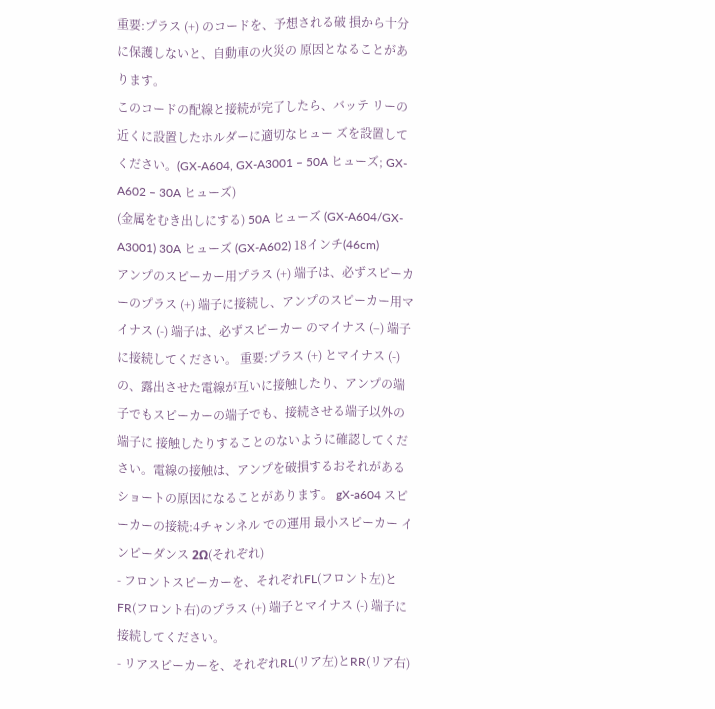重要:プラス (+) のコードを、予想される破 損から十分に保護しないと、自動車の火災の 原因となることがあります。
このコードの配線と接続が完了したら、バッテ リーの近くに設置したホルダーに適切なヒュー ズを設置してください。(GX-A604, GX-A3001 – 50A ヒューズ; GX-A602 – 30A ヒューズ)
(金属をむき出しにする) 50A ヒューズ (GX-A604/GX-A3001) 30A ヒューズ (GX-A602) 18インチ(46cm)
アンプのスピーカー用プラス (+) 端子は、必ずスピーカーのプラス (+) 端子に接続し、アンプのスピーカー用マイナス (-) 端子は、必ずスピーカー のマイナス (–) 端子に接続してください。 重要:プラス (+) とマイナス (-) の、露出させた電線が互いに接触したり、アンプの端子でもスピーカーの端子でも、接続させる端子以外の端子に 接触したりすることのないように確認してください。電線の接触は、アンプを破損するおそれがあるショートの原因になることがあります。 gX-a604 スピーカーの接続:4チャンネル での運用 最小スピーカー インピーダンス 2Ω(それぞれ)
- フロントスピーカーを、それぞれFL(フロント左)とFR(フロント右)のプラス (+) 端子とマイナス (-) 端子に接続してください。
- リアスピーカーを、それぞれRL(リア左)とRR(リア右)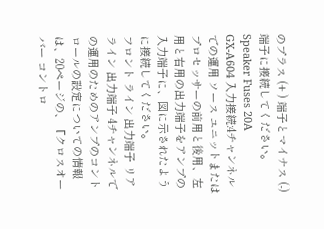のプラス (+ ) 端子とマイナス (-) 端子に接続してください。 Speaker Fuses 20A
GX-A604 入力接続:4チャンネル での運用 ソース ユニットまたはプロセッサーの前用と後用、左用と右用の出力端子をアンプの入力端子に、図に示されたように接続してください。
フロント ライン 出力端子 リア ライン 出力端子 4チャンネルでの運用のためのアンプのコントロールの設定についての情報は、20ページの、『クロスオーバー コントロ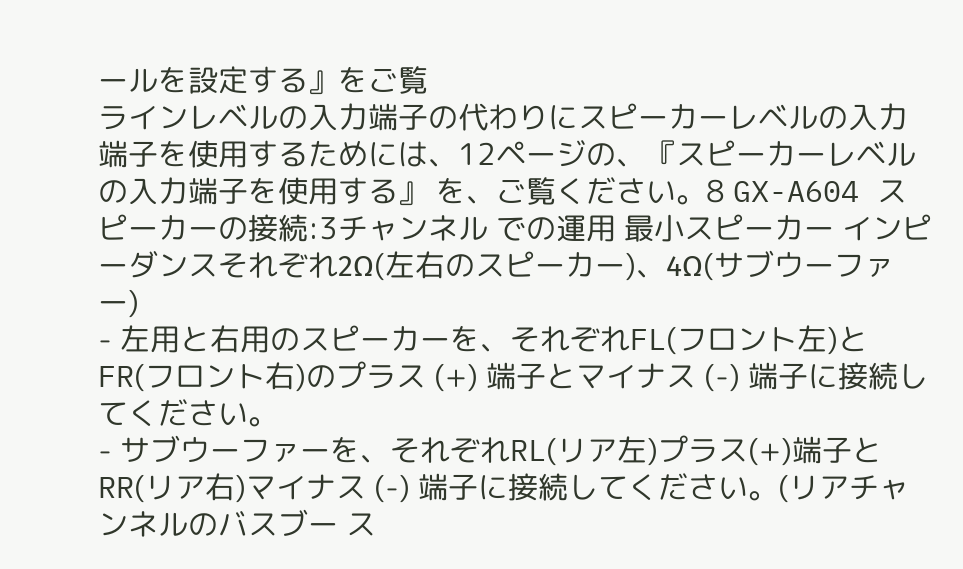ールを設定する』をご覧
ラインレベルの入力端子の代わりにスピーカーレベルの入力端子を使用するためには、12ページの、『スピーカーレベルの入力端子を使用する』 を、ご覧ください。8 GX-A604 スピーカーの接続:3チャンネル での運用 最小スピーカー インピーダンスそれぞれ2Ω(左右のスピーカー)、4Ω(サブウーファー)
- 左用と右用のスピーカーを、それぞれFL(フロント左)とFR(フロント右)のプラス (+) 端子とマイナス (-) 端子に接続してください。
- サブウーファーを、それぞれRL(リア左)プラス(+)端子とRR(リア右)マイナス (-) 端子に接続してください。(リアチャンネルのバスブー ス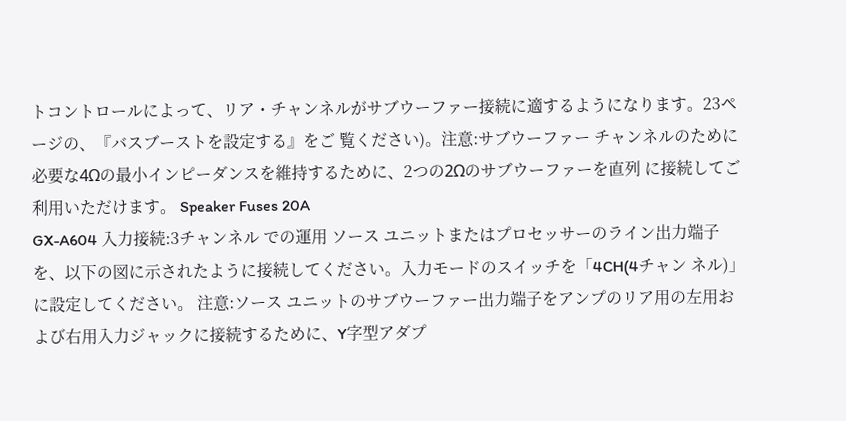トコントロールによって、リア・チャンネルがサブウーファー接続に適するようになります。23ページの、『バスブーストを設定する』をご 覧ください)。注意:サブウーファー チャンネルのために必要な4Ωの最小インピーダンスを維持するために、2つの2Ωのサブウーファーを直列 に接続してご利用いただけます。 Speaker Fuses 20A
GX-A604 入力接続:3チャンネル での運用 ソース ユニットまたはプロセッサーのライン出力端子を、以下の図に示されたように接続してください。入力モードのスイッチを「4CH(4チャン ネル)」に設定してください。 注意:ソース ユニットのサブウーファー出力端子をアンプのリア用の左用および右用入力ジャックに接続するために、Y字型アダプ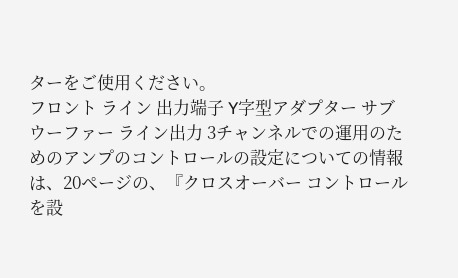ターをご使用ください。
フロント ライン 出力端子 Y字型アダプター サブウーファー ライン出力 3チャンネルでの運用のためのアンプのコントロールの設定についての情報は、20ページの、『クロスオーバー コントロールを設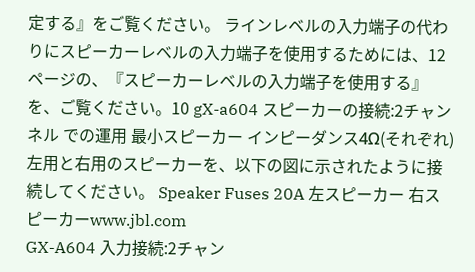定する』をご覧ください。 ラインレベルの入力端子の代わりにスピーカーレベルの入力端子を使用するためには、12ページの、『スピーカーレベルの入力端子を使用する』 を、ご覧ください。10 gX-a604 スピーカーの接続:2チャンネル での運用 最小スピーカー インピーダンス4Ω(それぞれ) 左用と右用のスピーカーを、以下の図に示されたように接続してください。 Speaker Fuses 20A 左スピーカー 右スピーカーwww.jbl.com
GX-A604 入力接続:2チャン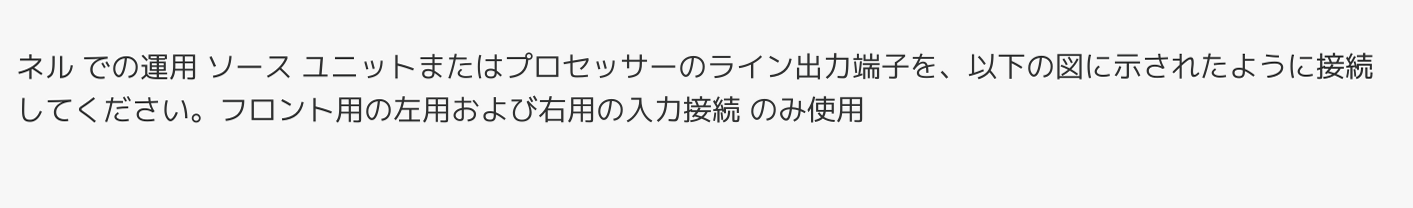ネル での運用 ソース ユニットまたはプロセッサーのライン出力端子を、以下の図に示されたように接続してください。フロント用の左用および右用の入力接続 のみ使用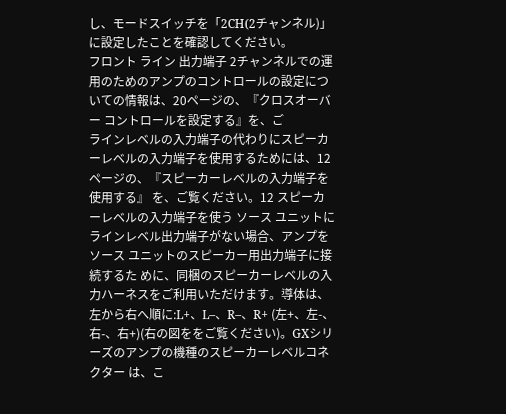し、モードスイッチを「2CH(2チャンネル)」に設定したことを確認してください。
フロント ライン 出力端子 2チャンネルでの運用のためのアンプのコントロールの設定についての情報は、20ページの、『クロスオーバー コントロールを設定する』を、ご
ラインレベルの入力端子の代わりにスピーカーレベルの入力端子を使用するためには、12ページの、『スピーカーレベルの入力端子を使用する』 を、ご覧ください。12 スピーカーレベルの入力端子を使う ソース ユニットにラインレベル出力端子がない場合、アンプをソース ユニットのスピーカー用出力端子に接続するた めに、同梱のスピーカーレベルの入力ハーネスをご利用いただけます。導体は、左から右へ順に:L+、L–、R–、R+ (左+、左-、右-、右+)(右の図ををご覧ください)。GXシリーズのアンプの機種のスピーカーレベルコネクター は、こ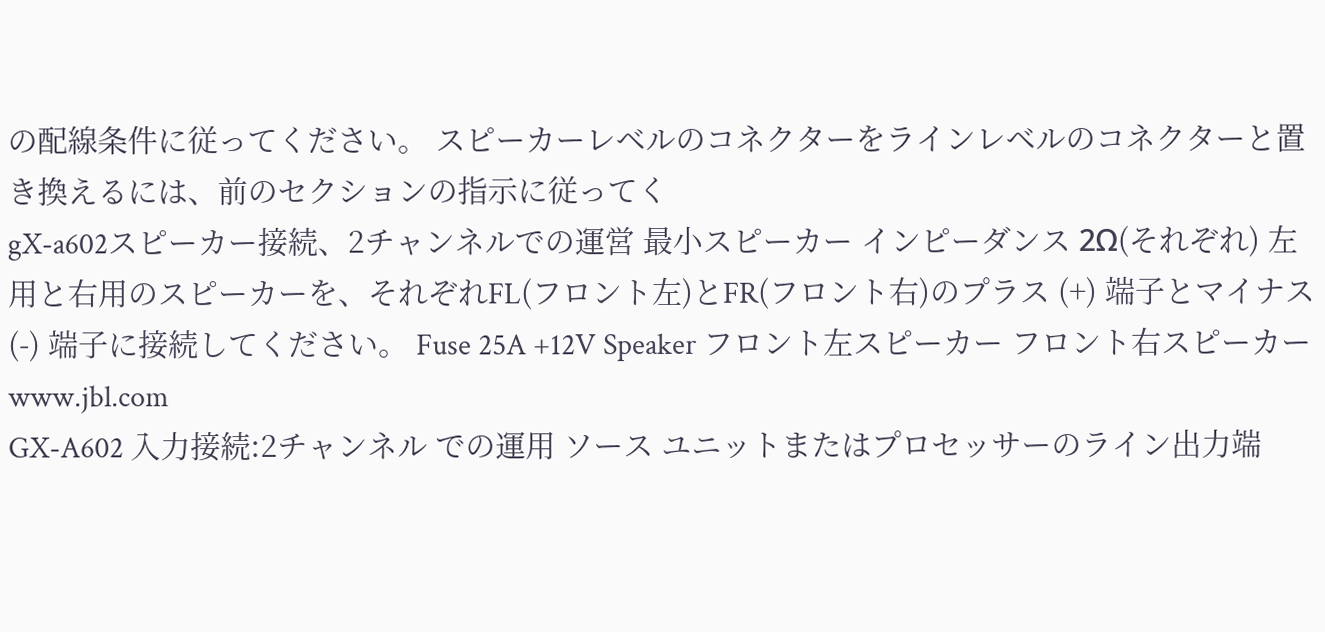の配線条件に従ってください。 スピーカーレベルのコネクターをラインレベルのコネクターと置き換えるには、前のセクションの指示に従ってく
gX-a602スピーカー接続、2チャンネルでの運営 最小スピーカー インピーダンス 2Ω(それぞれ) 左用と右用のスピーカーを、それぞれFL(フロント左)とFR(フロント右)のプラス (+) 端子とマイナス (-) 端子に接続してください。 Fuse 25A +12V Speaker フロント左スピーカー フロント右スピーカーwww.jbl.com
GX-A602 入力接続:2チャンネル での運用 ソース ユニットまたはプロセッサーのライン出力端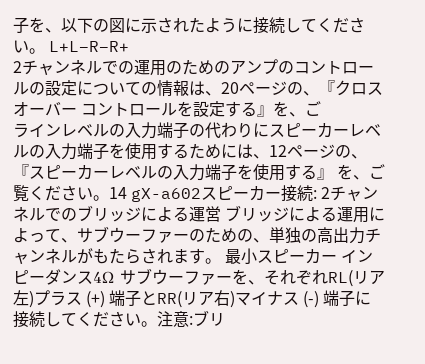子を、以下の図に示されたように接続してください。 L+L–R–R+
2チャンネルでの運用のためのアンプのコントロールの設定についての情報は、20ページの、『クロスオーバー コントロールを設定する』を、ご
ラインレベルの入力端子の代わりにスピーカーレベルの入力端子を使用するためには、12ページの、『スピーカーレベルの入力端子を使用する』 を、ご覧ください。14 gX-a602スピーカー接続: 2チャンネルでのブリッジによる運営 ブリッジによる運用によって、サブウーファーのための、単独の高出力チャンネルがもたらされます。 最小スピーカー インピーダンス4Ω サブウーファーを、それぞれRL(リア左)プラス (+) 端子とRR(リア右)マイナス (-) 端子に接続してください。注意:ブリ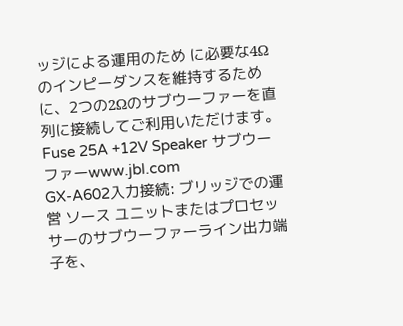ッジによる運用のため に必要な4Ωのインピーダンスを維持するために、2つの2Ωのサブウーファーを直列に接続してご利用いただけます。 Fuse 25A +12V Speaker サブウーファーwww.jbl.com
GX-A602入力接続: ブリッジでの運営 ソース ユニットまたはプロセッサーのサブウーファーライン出力端子を、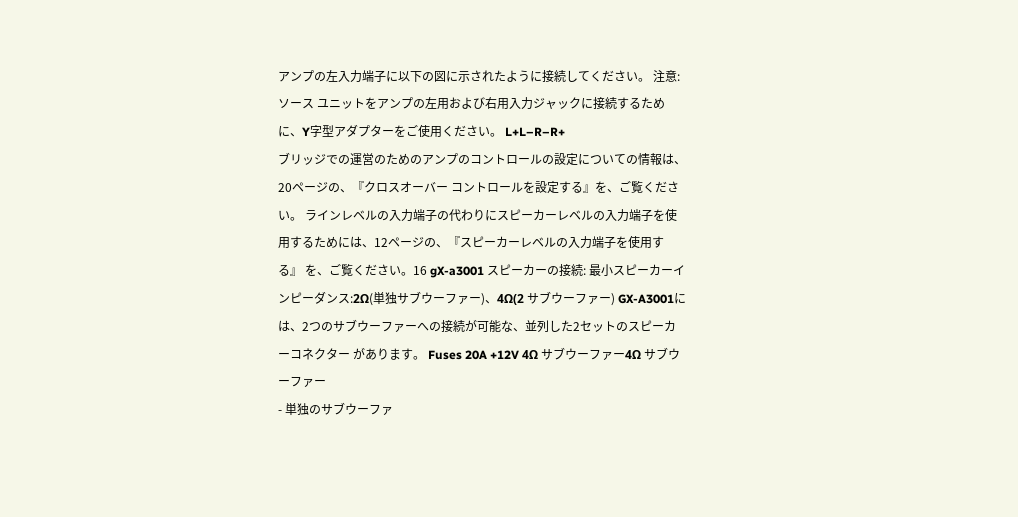アンプの左入力端子に以下の図に示されたように接続してください。 注意:ソース ユニットをアンプの左用および右用入力ジャックに接続するために、Y字型アダプターをご使用ください。 L+L–R–R+
ブリッジでの運営のためのアンプのコントロールの設定についての情報は、20ページの、『クロスオーバー コントロールを設定する』を、ご覧ください。 ラインレベルの入力端子の代わりにスピーカーレベルの入力端子を使用するためには、12ページの、『スピーカーレベルの入力端子を使用する』 を、ご覧ください。16 gX-a3001 スピーカーの接続: 最小スピーカーインピーダンス:2Ω(単独サブウーファー)、4Ω(2 サブウーファー) GX-A3001には、2つのサブウーファーへの接続が可能な、並列した2セットのスピーカーコネクター があります。 Fuses 20A +12V 4Ω サブウーファー4Ω サブウーファー
- 単独のサブウーファ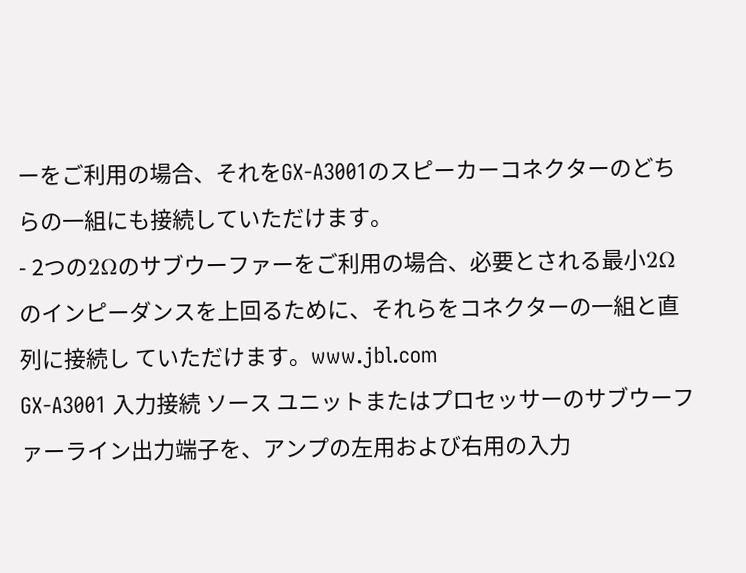ーをご利用の場合、それをGX-A3001のスピーカーコネクターのどちらの一組にも接続していただけます。
- 2つの2Ωのサブウーファーをご利用の場合、必要とされる最小2Ωのインピーダンスを上回るために、それらをコネクターの一組と直列に接続し ていただけます。www.jbl.com
GX-A3001 入力接続 ソース ユニットまたはプロセッサーのサブウーファーライン出力端子を、アンプの左用および右用の入力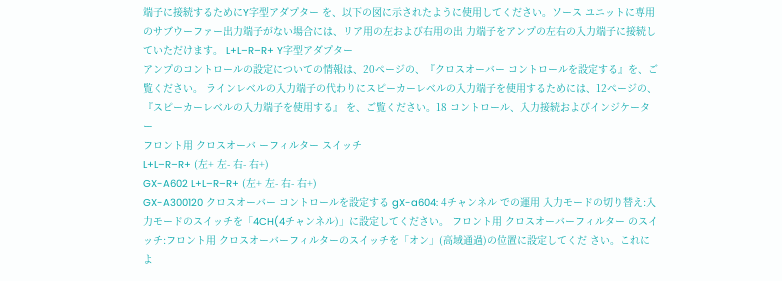端子に接続するためにY字型アダプター を、以下の図に示されたように使用してください。ソース ユニットに専用のサブウーファー出力端子がない場合には、リア用の左および右用の出 力端子をアンプの左右の入力端子に接続していただけます。 L+L–R–R+ Y字型アダプター
アンプのコントロールの設定についての情報は、20ページの、『クロスオーバー コントロールを設定する』を、ご覧ください。 ラインレベルの入力端子の代わりにスピーカーレベルの入力端子を使用するためには、12ページの、『スピーカーレベルの入力端子を使用する』 を、ご覧ください。18 コントロール、入力接続およびインジケーター
フロント用 クロスオーバ ーフィルター スイッチ
L+L–R–R+ (左+ 左- 右- 右+)
GX-A602 L+L–R–R+ (左+ 左- 右- 右+)
GX-A300120 クロスオーバー コントロールを設定する gX-a604: 4チャンネル での運用 入力モードの切り替え:入力モードのスイッチを「4CH(4チャンネル)」に設定してください。 フロント用 クロスオーバーフィルター のスイッチ:フロント用 クロスオーバーフィルターのスイッチを「オン」(高域通過)の位置に設定してくだ さい。これによ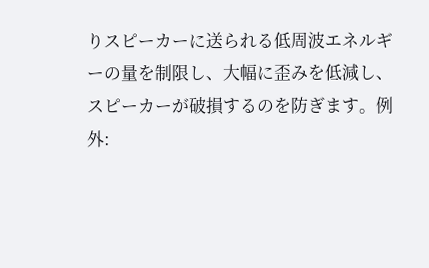りスピーカーに送られる低周波エネルギーの量を制限し、大幅に歪みを低減し、スピーカーが破損するのを防ぎます。例外: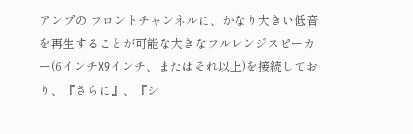アンプの フロントチャンネルに、かなり大きい低音を再生することが可能な大きなフルレンジスピーカー(6インチX9インチ、またはそれ以上)を接続してお り、『さらに』、『シ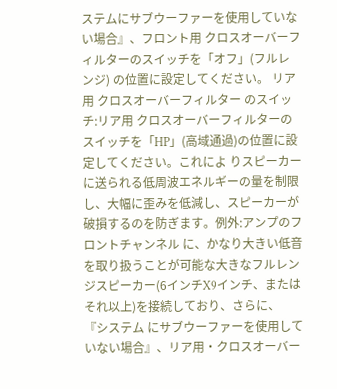ステムにサブウーファーを使用していない場合』、フロント用 クロスオーバーフィルターのスイッチを「オフ」(フルレンジ) の位置に設定してください。 リア用 クロスオーバーフィルター のスイッチ:リア用 クロスオーバーフィルターのスイッチを「HP」(高域通過)の位置に設定してください。これによ りスピーカーに送られる低周波エネルギーの量を制限し、大幅に歪みを低減し、スピーカーが破損するのを防ぎます。例外:アンプのフロントチャンネル に、かなり大きい低音を取り扱うことが可能な大きなフルレンジスピーカー(6インチX9インチ、またはそれ以上)を接続しており、さらに、『システム にサブウーファーを使用していない場合』、リア用・クロスオーバー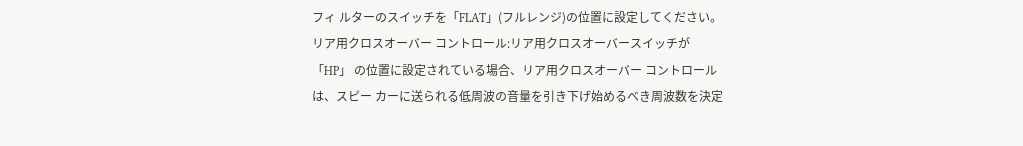フィ ルターのスイッチを「FLAT」(フルレンジ)の位置に設定してください。 リア用クロスオーバー コントロール:リア用クロスオーバースイッチが「HP」 の位置に設定されている場合、リア用クロスオーバー コントロールは、スピー カーに送られる低周波の音量を引き下げ始めるべき周波数を決定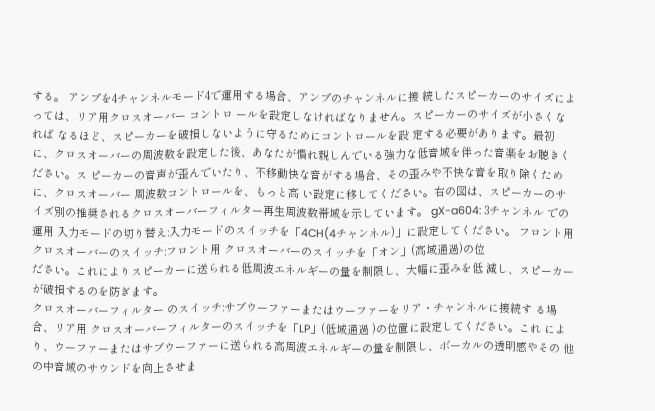する。 アンプを4チャンネルモード4で運用する場合、アンプのチャンネルに接 続したスピーカーのサイズによっては、リア用クロスオーバー コントロ ールを設定しなければなりません。スピーカーのサイズが小さくなれば なるほど、スピーカーを破損しないように守るためにコントロールを設 定する必要があります。最初に、クロスオーバーの周波数を設定した後、あなたが慣れ親しんでいる強力な低音域を伴った音楽をお聴きください。ス ピーカーの音声が歪んでいたり、不移動快な音がする場合、その歪みや不快な音を取り除くために、クロスオーバー 周波数コントロールを、もっと高 い設定に移してください。右の図は、スピーカーのサイズ別の推奨されるクロスオーバーフィルター再生周波数帯域を示しています。 gX-a604: 3チャンネル での運用 入力モードの切り替え:入力モードのスイッチを「4CH(4チャンネル)」に設定してください。 フロント用 クロスオーバーのスイッチ:フロント用 クロスオーバーのスイッチを「オン」(高域通過)の位
ださい。これによりスピーカーに送られる低周波エネルギーの量を制限し、大幅に歪みを低 減し、スピーカーが破損するのを防ぎます。
クロスオーバーフィルター のスイッチ:サブウーファーまたはウーファーをリア・チャンネルに接続す る場合、リア用 クロスオーバーフィルターのスイッチを「LP」(低域通過 )の位置に設定してください。これ により、ウーファーまたはサブウーファーに送られる高周波エネルギーの量を制限し、ボーカルの透明感やその 他の中音域のサウンドを向上させま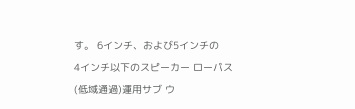す。 6インチ、および5インチの
4インチ以下のスピーカー ローパス(低域通過)運用サブ ウ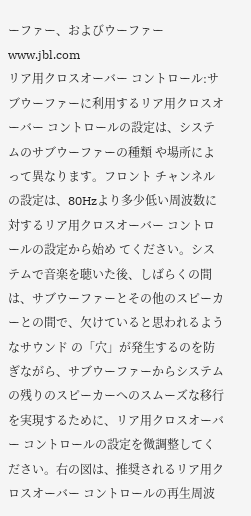ーファー、およびウーファーwww.jbl.com
リア用クロスオーバー コントロール:サブウーファーに利用するリア用クロスオーバー コントロールの設定は、システムのサブウーファーの種類 や場所によって異なります。フロント チャンネルの設定は、80Hzより多少低い周波数に対するリア用クロスオーバー コントロールの設定から始め てください。システムで音楽を聴いた後、しばらくの間は、サブウーファーとその他のスピーカーとの間で、欠けていると思われるようなサウンド の「穴」が発生するのを防ぎながら、サブウーファーからシステムの残りのスピーカーへのスムーズな移行を実現するために、リア用クロスオーバ ー コントロールの設定を微調整してください。右の図は、推奨されるリア用クロスオーバー コントロールの再生周波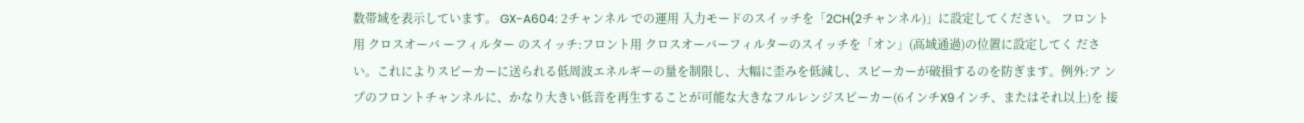数帯域を表示しています。 GX-A604: 2チャンネル での運用 入力モードのスイッチを「2CH(2チャンネル)」に設定してください。 フロント用 クロスオーバ ーフィルター のスイッチ:フロント用 クロスオーバーフィルターのスイッチを「オン」(高域通過)の位置に設定してく ださい。これによりスピーカーに送られる低周波エネルギーの量を制限し、大幅に歪みを低減し、スピーカーが破損するのを防ぎます。例外:ア ンプのフロントチャンネルに、かなり大きい低音を再生することが可能な大きなフルレンジスピーカー(6インチX9インチ、またはそれ以上)を 接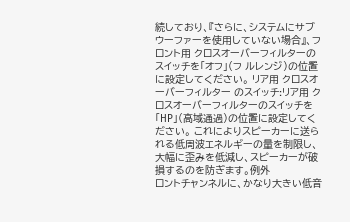続しており、『さらに、システムにサブウーファーを使用していない場合』、フロント用 クロスオーバーフィルターのスイッチを「オフ」(フ ルレンジ)の位置に設定してください。 リア用 クロスオーバーフィルター のスイッチ:リア用 クロスオーバーフィルターのスイッチを「HP」(高域通過)の位置に設定してください。 これによりスピーカーに送られる低周波エネルギーの量を制限し、大幅に歪みを低減し、スピーカーが破損するのを防ぎます。例外
ロントチャンネルに、かなり大きい低音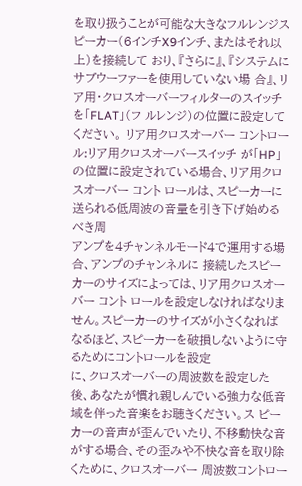を取り扱うことが可能な大きなフルレンジスピーカー(6インチX9インチ、またはそれ以上)を接続して おり、『さらに』、『システムにサブウーファーを使用していない場 合』、リア用・クロスオーバーフィルターのスイッチを「FLAT」(フ ルレンジ)の位置に設定してください。 リア用クロスオーバー コントロール:リア用クロスオーバースイッチ が「HP」の位置に設定されている場合、リア用クロスオーバー コント ロールは、スピーカーに送られる低周波の音量を引き下げ始めるべき周
アンプを4チャンネルモード4で運用する場合、アンプのチャンネルに 接続したスピーカーのサイズによっては、リア用クロスオーバー コント ロールを設定しなければなりません。スピーカーのサイズが小さくなればなるほど、スピーカーを破損しないように守るためにコントロールを設定
に、クロスオーバーの周波数を設定した後、あなたが慣れ親しんでいる強力な低音域を伴った音楽をお聴きください。ス ピーカーの音声が歪んでいたり、不移動快な音がする場合、その歪みや不快な音を取り除くために、クロスオーバー 周波数コントロー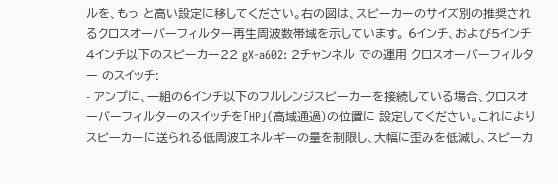ルを、もっ と高い設定に移してください。右の図は、スピーカーのサイズ別の推奨されるクロスオーバーフィルター再生周波数帯域を示しています。 6インチ、および5インチ
4インチ以下のスピーカー22 gX-a602: 2チャンネル での運用 クロスオーバーフィルター のスイッチ:
- アンプに、一組の6インチ以下のフルレンジスピーカーを接続している場合、クロスオーバーフィルターのスイッチを「HP」(高域通過)の位置に 設定してください。これによりスピーカーに送られる低周波エネルギーの量を制限し、大幅に歪みを低減し、スピーカ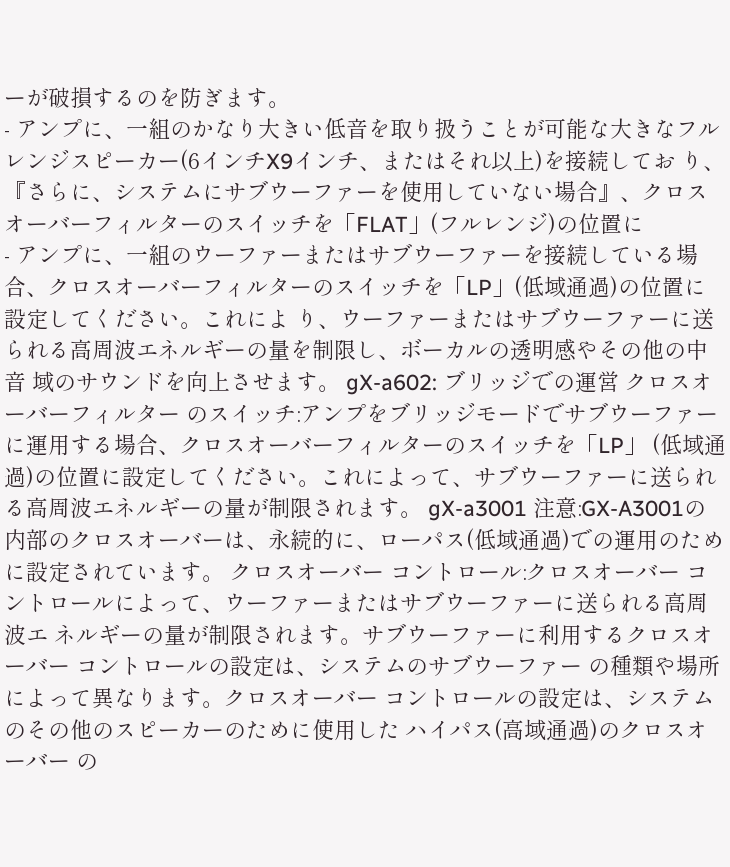ーが破損するのを防ぎます。
- アンプに、一組のかなり大きい低音を取り扱うことが可能な大きなフルレンジスピーカー(6インチX9インチ、またはそれ以上)を接続してお り、『さらに、システムにサブウーファーを使用していない場合』、クロスオーバーフィルターのスイッチを「FLAT」(フルレンジ)の位置に
- アンプに、一組のウーファーまたはサブウーファーを接続している場合、クロスオーバーフィルターのスイッチを「LP」(低域通過)の位置に 設定してください。これによ り、ウーファーまたはサブウーファーに送られる高周波エネルギーの量を制限し、ボーカルの透明感やその他の中音 域のサウンドを向上させます。 gX-a602: ブリッジでの運営 クロスオーバーフィルター のスイッチ:アンプをブリッジモードでサブウーファーに運用する場合、クロスオーバーフィルターのスイッチを「LP」 (低域通過)の位置に設定してください。これによって、サブウーファーに送られる高周波エネルギーの量が制限されます。 gX-a3001 注意:GX-A3001の内部のクロスオーバーは、永続的に、ローパス(低域通過)での運用のために設定されています。 クロスオーバー コントロール:クロスオーバー コントロールによって、ウーファーまたはサブウーファーに送られる高周波エ ネルギーの量が制限されます。サブウーファーに利用するクロスオーバー コントロールの設定は、システムのサブウーファー の種類や場所によって異なります。クロスオーバー コントロールの設定は、システムのその他のスピーカーのために使用した ハイパス(高域通過)のクロスオーバー の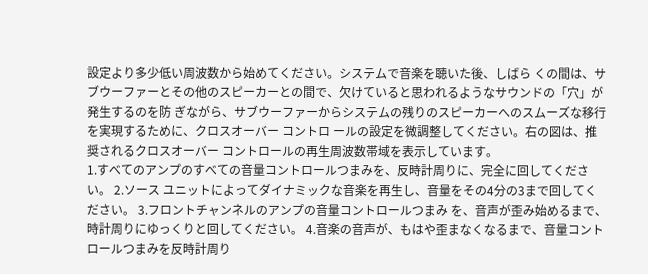設定より多少低い周波数から始めてください。システムで音楽を聴いた後、しばら くの間は、サブウーファーとその他のスピーカーとの間で、欠けていると思われるようなサウンドの「穴」が発生するのを防 ぎながら、サブウーファーからシステムの残りのスピーカーへのスムーズな移行を実現するために、クロスオーバー コントロ ールの設定を微調整してください。右の図は、推奨されるクロスオーバー コントロールの再生周波数帯域を表示しています。
1.すべてのアンプのすべての音量コントロールつまみを、反時計周りに、完全に回してください。 2.ソース ユニットによってダイナミックな音楽を再生し、音量をその4分の3まで回してください。 3.フロントチャンネルのアンプの音量コントロールつまみ を、音声が歪み始めるまで、時計周りにゆっくりと回してください。 4.音楽の音声が、もはや歪まなくなるまで、音量コントロールつまみを反時計周り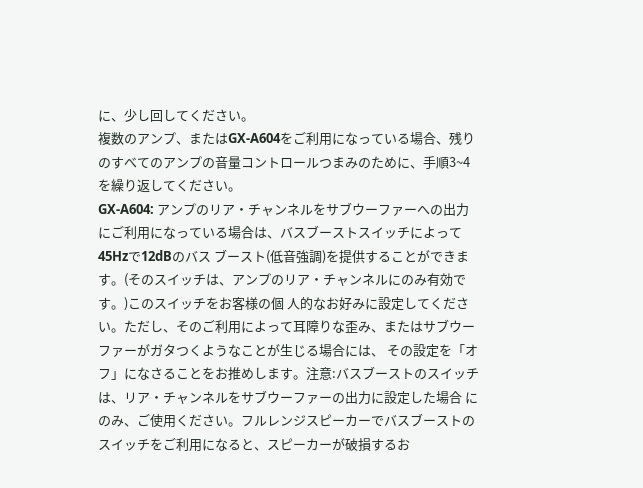に、少し回してください。
複数のアンプ、またはGX-A604をご利用になっている場合、残りのすべてのアンプの音量コントロールつまみのために、手順3~4を繰り返してください。
GX-A604: アンプのリア・チャンネルをサブウーファーへの出力にご利用になっている場合は、バスブーストスイッチによって45Hzで12dBのバス ブースト(低音強調)を提供することができます。(そのスイッチは、アンプのリア・チャンネルにのみ有効です。)このスイッチをお客様の個 人的なお好みに設定してください。ただし、そのご利用によって耳障りな歪み、またはサブウーファーがガタつくようなことが生じる場合には、 その設定を「オフ」になさることをお推めします。注意:バスブーストのスイッチは、リア・チャンネルをサブウーファーの出力に設定した場合 にのみ、ご使用ください。フルレンジスピーカーでバスブーストのスイッチをご利用になると、スピーカーが破損するお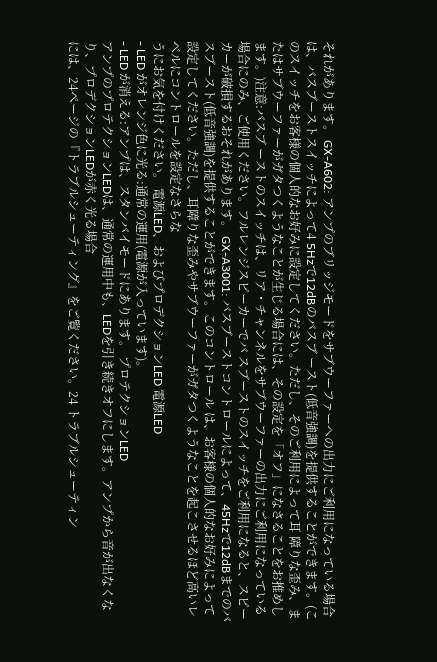それがあります。 GX-A602: アンプのブリッジモードをサブウーファーへの出力にご利用になっている場合は、バスブーストスイッチによって4 5Hzで12dBのバスブ ースト(低音強調)を提供することができます。(このスイッチをお客様の個人的なお好みに設定してください。ただし、そのご利用によって耳 障りな歪み、またはサブウーファーがガタつくようなことが生じる場合には、その設定を「オフ」になさることをお推めします。)注意:バスブ ーストのスイッチは、リア・チャンネルをサブウーファーの出力にご利用になっている場合にのみ、ご使用ください。フルレンジスピーカーでバ スブーストのスイッチをご利用になると、スピーカーが破損するおそれがあります。 GX-A3001: バスブーストコントロールによって、45Hzで12dBまでのバスブースト(低音強調)を提供することができます。このコントロール は、お客様の個人的なお好みによって設定してください。ただし、耳障りな歪みやサブウーファーがガタつくようなことを起こさせるほど高いレ ベルにコントロールを設定なさらな
うにお気を付けください。 電源LED、およびプロデクションLED 電源LED
- LED がオレンジ色に光る:通常の運用(電源が入っています)。
- LED が消える:アンプは、スタンバイモードにあります。 プロテクションLED
アンプのプロテクションLEDは、通常の運用中も、LEDを引き続きオフにします。アンプから音が出なくなり、プロデクションLEDが赤く光る場合
には、24ページの『トラブルシューティング』をご覧ください。24 トラブルシューティン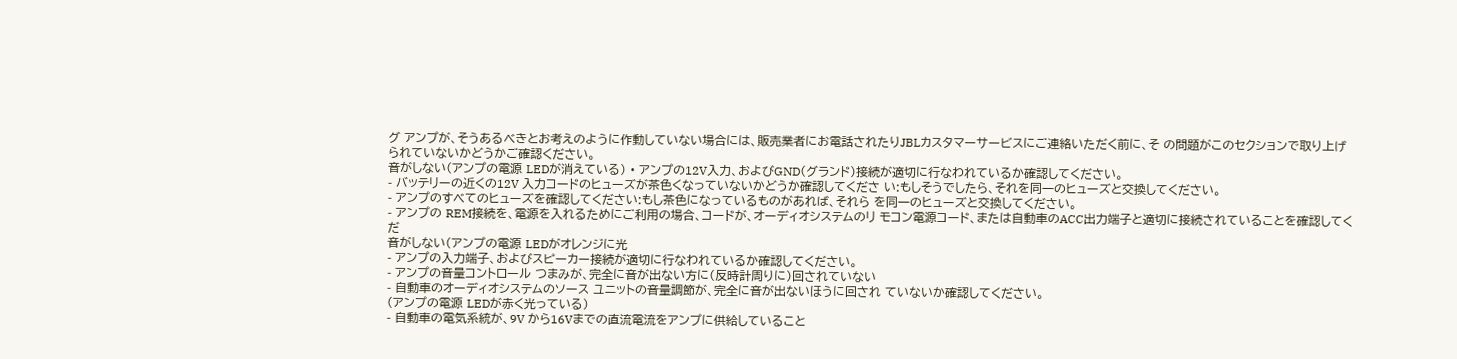グ アンプが、そうあるべきとお考えのように作動していない場合には、販売業者にお電話されたりJBLカスタマーサービスにご連絡いただく前に、そ の問題がこのセクションで取り上げられていないかどうかご確認ください。
音がしない(アンプの電源 LEDが消えている) • アンプの12V入力、およびGND(グランド)接続が適切に行なわれているか確認してください。
- バッテリーの近くの12V 入力コードのヒューズが茶色くなっていないかどうか確認してくださ い:もしそうでしたら、それを同一のヒューズと交換してください。
- アンプのすべてのヒューズを確認してください:もし茶色になっているものがあれば、それら を同一のヒューズと交換してください。
- アンプの REM接続を、電源を入れるためにご利用の場合、コードが、オーディオシステムのリ モコン電源コード、または自動車のACC出力端子と適切に接続されていることを確認してくだ
音がしない(アンプの電源 LEDがオレンジに光
- アンプの入力端子、およびスピーカー接続が適切に行なわれているか確認してください。
- アンプの音量コントロール つまみが、完全に音が出ない方に(反時計周りに)回されていない
- 自動車のオーディオシステムのソース ユニットの音量調節が、完全に音が出ないほうに回され ていないか確認してください。
(アンプの電源 LEDが赤く光っている)
- 自動車の電気系統が、9V から16Vまでの直流電流をアンプに供給していること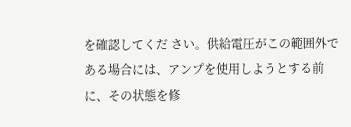を確認してくだ さい。供給電圧がこの範囲外である場合には、アンプを使用しようとする前に、その状態を修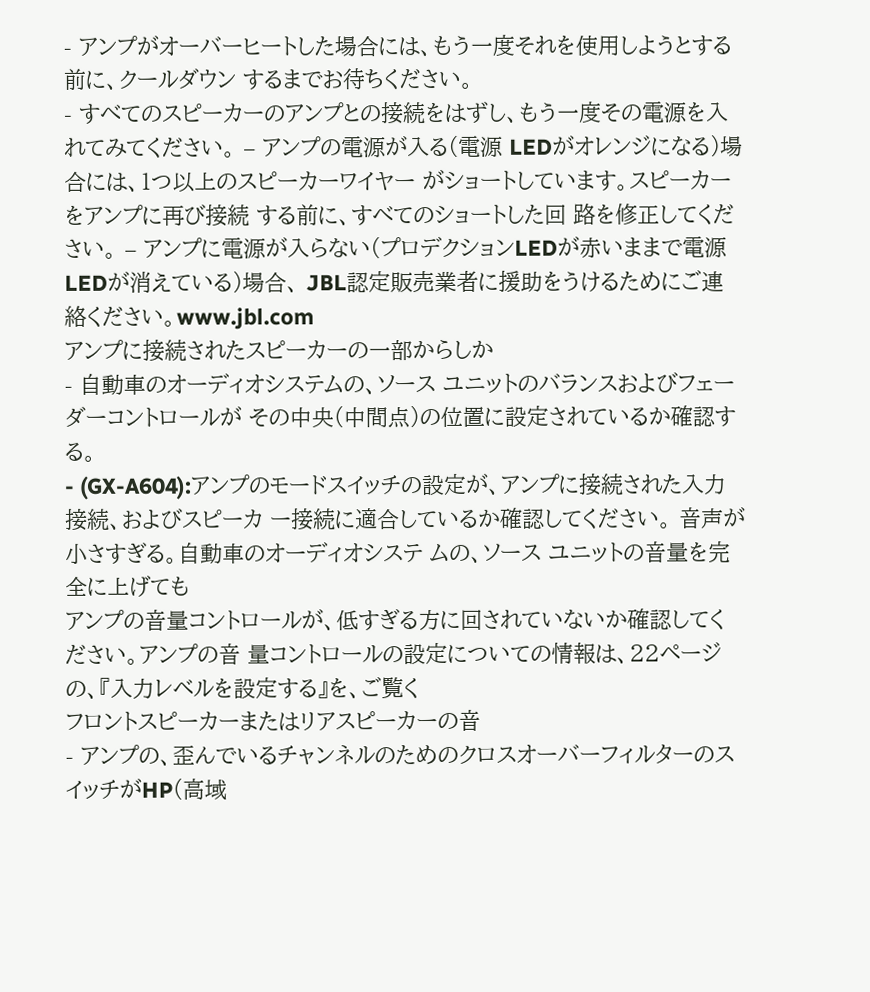- アンプがオーバーヒートした場合には、もう一度それを使用しようとする前に、クールダウン するまでお待ちください。
- すべてのスピーカーのアンプとの接続をはずし、もう一度その電源を入れてみてください。 – アンプの電源が入る(電源 LEDがオレンジになる)場合には、1つ以上のスピーカーワイヤー がショートしています。スピーカーをアンプに再び接続 する前に、すべてのショートした回 路を修正してください。 – アンプに電源が入らない(プロデクションLEDが赤いままで電源 LEDが消えている)場合、 JBL認定販売業者に援助をうけるためにご連絡ください。www.jbl.com
アンプに接続されたスピーカーの一部からしか
- 自動車のオーディオシステムの、ソース ユニットのバランスおよびフェーダーコントロールが その中央(中間点)の位置に設定されているか確認する。
- (GX-A604):アンプのモードスイッチの設定が、アンプに接続された入力接続、およびスピーカ ー接続に適合しているか確認してください。 音声が小さすぎる。自動車のオーディオシステ ムの、ソース ユニットの音量を完全に上げても
アンプの音量コントロールが、低すぎる方に回されていないか確認してください。アンプの音 量コントロールの設定についての情報は、22ページの、『入力レベルを設定する』を、ご覧く
フロントスピーカーまたはリアスピーカーの音
- アンプの、歪んでいるチャンネルのためのクロスオーバーフィルターのスイッチがHP(高域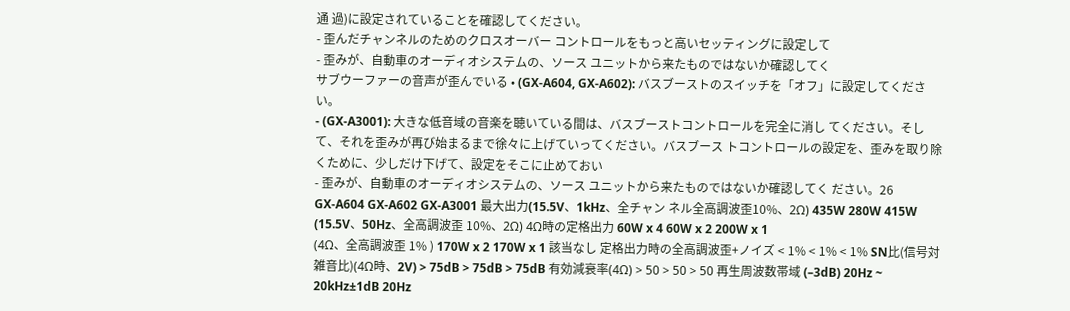通 過)に設定されていることを確認してください。
- 歪んだチャンネルのためのクロスオーバー コントロールをもっと高いセッティングに設定して
- 歪みが、自動車のオーディオシステムの、ソース ユニットから来たものではないか確認してく
サブウーファーの音声が歪んでいる • (GX-A604, GX-A602): バスブーストのスイッチを「オフ」に設定してください。
- (GX-A3001): 大きな低音域の音楽を聴いている間は、バスブーストコントロールを完全に消し てください。そして、それを歪みが再び始まるまで徐々に上げていってください。バスブース トコントロールの設定を、歪みを取り除くために、少しだけ下げて、設定をそこに止めておい
- 歪みが、自動車のオーディオシステムの、ソース ユニットから来たものではないか確認してく ださい。26
GX-A604 GX-A602 GX-A3001 最大出力(15.5V、1kHz、全チャン ネル全高調波歪10%、2Ω) 435W 280W 415W (15.5V、50Hz、全高調波歪 10%、2Ω) 4Ω時の定格出力 60W x 4 60W x 2 200W x 1
(4Ω、全高調波歪 1% ) 170W x 2 170W x 1 該当なし 定格出力時の全高調波歪+ノイズ < 1% < 1% < 1% SN比(信号対雑音比)(4Ω時、2V) > 75dB > 75dB > 75dB 有効減衰率(4Ω) > 50 > 50 > 50 再生周波数帯域 (–3dB) 20Hz ~ 20kHz±1dB 20Hz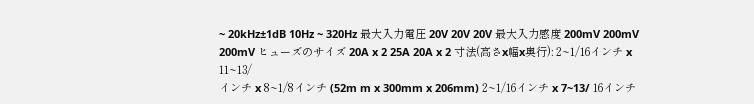~ 20kHz±1dB 10Hz ~ 320Hz 最大入力電圧 20V 20V 20V 最大入力感度 200mV 200mV 200mV ヒューズのサイズ 20A x 2 25A 20A x 2 寸法(高さx幅x奥行): 2~1/16インチ x 11~13/
インチ x 8~1/8インチ (52m m x 300mm x 206mm) 2~1/16インチ x 7~13/ 16インチ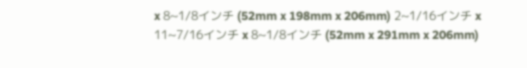x 8~1/8インチ (52mm x 198mm x 206mm) 2~1/16インチ x 11~7/16インチ x 8~1/8インチ (52mm x 291mm x 206mm)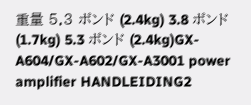重量 5.3 ポンド (2.4kg) 3.8 ポンド (1.7kg) 5.3 ポンド (2.4kg)GX-A604/GX-A602/GX-A3001 power amplifier HANDLEIDING2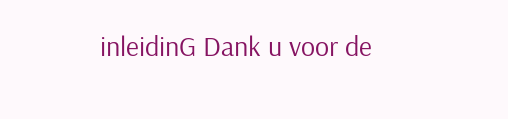inleidinG Dank u voor de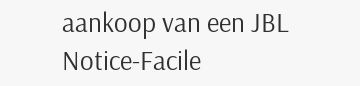aankoop van een JBL
Notice-Facile